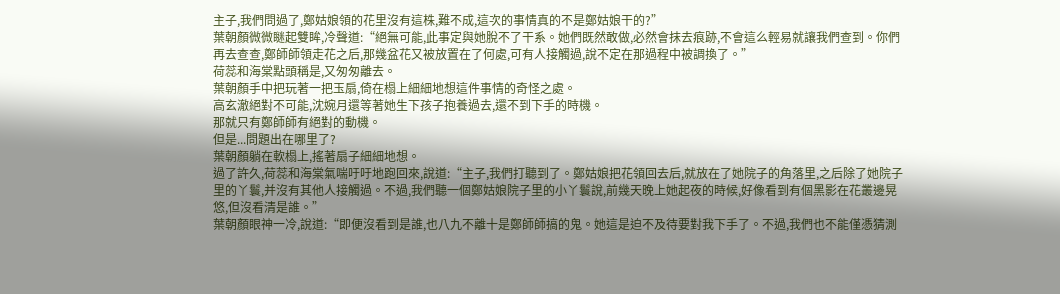主子,我們問過了,鄭姑娘領的花里沒有這株,難不成,這次的事情真的不是鄭姑娘干的?”
葉朝顏微微瞇起雙眸,冷聲道:“絕無可能,此事定與她脫不了干系。她們既然敢做,必然會抹去痕跡,不會這么輕易就讓我們查到。你們再去查查,鄭師師領走花之后,那幾盆花又被放置在了何處,可有人接觸過,說不定在那過程中被調換了。”
荷蕊和海棠點頭稱是,又匆匆離去。
葉朝顏手中把玩著一把玉扇,倚在榻上細細地想這件事情的奇怪之處。
高玄澈絕對不可能,沈婉月還等著她生下孩子抱養過去,還不到下手的時機。
那就只有鄭師師有絕對的動機。
但是...問題出在哪里了?
葉朝顏躺在軟榻上,搖著扇子細細地想。
過了許久,荷蕊和海棠氣喘吁吁地跑回來,說道:“主子,我們打聽到了。鄭姑娘把花領回去后,就放在了她院子的角落里,之后除了她院子里的丫鬟,并沒有其他人接觸過。不過,我們聽一個鄭姑娘院子里的小丫鬟說,前幾天晚上她起夜的時候,好像看到有個黑影在花叢邊晃悠,但沒看清是誰。”
葉朝顏眼神一冷,說道:“即便沒看到是誰,也八九不離十是鄭師師搞的鬼。她這是迫不及待要對我下手了。不過,我們也不能僅憑猜測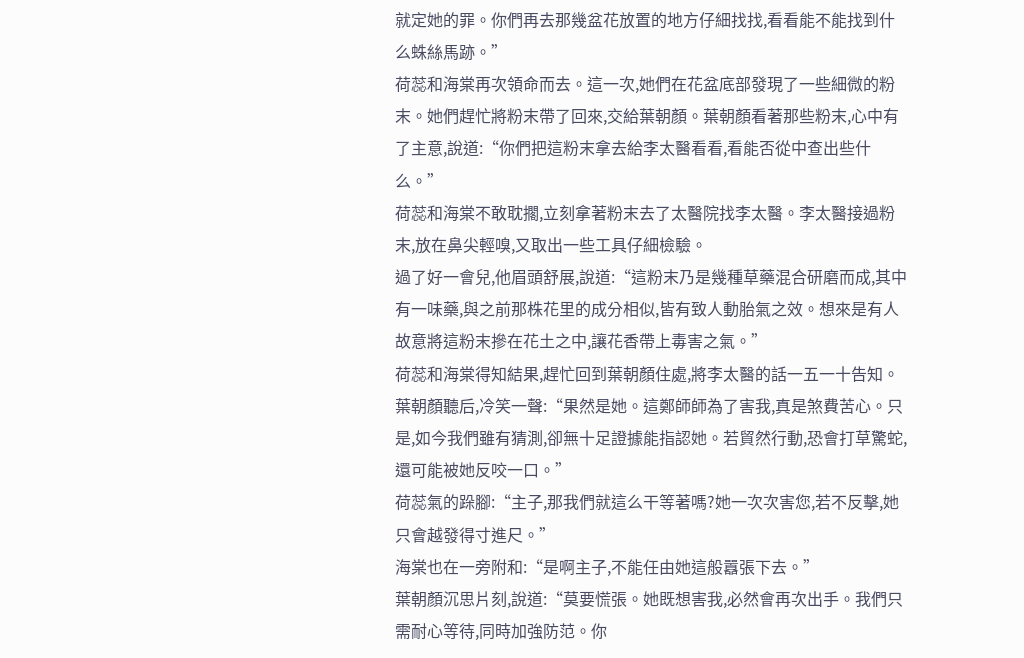就定她的罪。你們再去那幾盆花放置的地方仔細找找,看看能不能找到什么蛛絲馬跡。”
荷蕊和海棠再次領命而去。這一次,她們在花盆底部發現了一些細微的粉末。她們趕忙將粉末帶了回來,交給葉朝顏。葉朝顏看著那些粉末,心中有了主意,說道:“你們把這粉末拿去給李太醫看看,看能否從中查出些什么。”
荷蕊和海棠不敢耽擱,立刻拿著粉末去了太醫院找李太醫。李太醫接過粉末,放在鼻尖輕嗅,又取出一些工具仔細檢驗。
過了好一會兒,他眉頭舒展,說道:“這粉末乃是幾種草藥混合研磨而成,其中有一味藥,與之前那株花里的成分相似,皆有致人動胎氣之效。想來是有人故意將這粉末摻在花土之中,讓花香帶上毒害之氣。”
荷蕊和海棠得知結果,趕忙回到葉朝顏住處,將李太醫的話一五一十告知。
葉朝顏聽后,冷笑一聲:“果然是她。這鄭師師為了害我,真是煞費苦心。只是,如今我們雖有猜測,卻無十足證據能指認她。若貿然行動,恐會打草驚蛇,還可能被她反咬一口。”
荷蕊氣的跺腳:“主子,那我們就這么干等著嗎?她一次次害您,若不反擊,她只會越發得寸進尺。”
海棠也在一旁附和:“是啊主子,不能任由她這般囂張下去。”
葉朝顏沉思片刻,說道:“莫要慌張。她既想害我,必然會再次出手。我們只需耐心等待,同時加強防范。你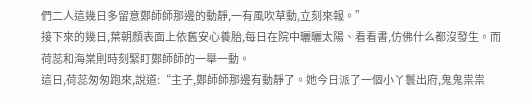們二人這幾日多留意鄭師師那邊的動靜,一有風吹草動,立刻來報。”
接下來的幾日,葉朝顏表面上依舊安心養胎,每日在院中曬曬太陽、看看書,仿佛什么都沒發生。而荷蕊和海棠則時刻緊盯鄭師師的一舉一動。
這日,荷蕊匆匆跑來,說道:“主子,鄭師師那邊有動靜了。她今日派了一個小丫鬟出府,鬼鬼祟祟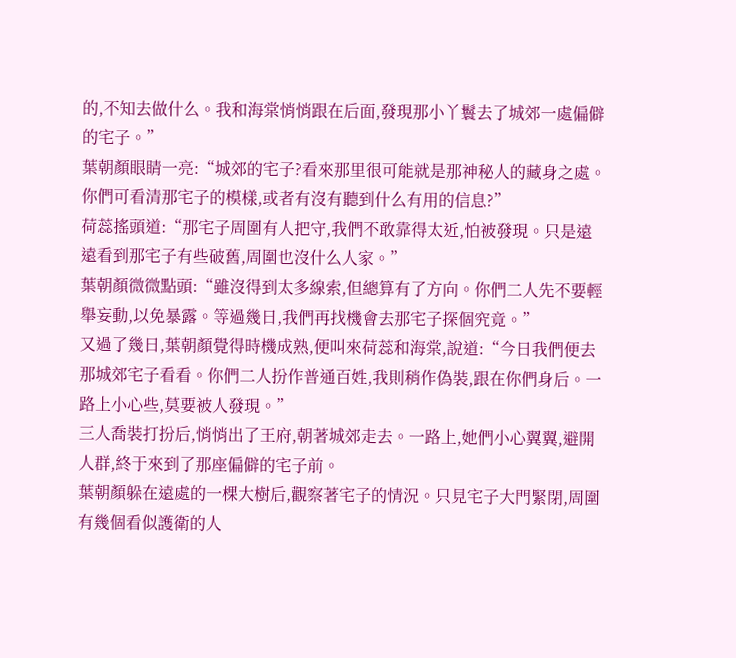的,不知去做什么。我和海棠悄悄跟在后面,發現那小丫鬟去了城郊一處偏僻的宅子。”
葉朝顏眼睛一亮:“城郊的宅子?看來那里很可能就是那神秘人的藏身之處。你們可看清那宅子的模樣,或者有沒有聽到什么有用的信息?”
荷蕊搖頭道:“那宅子周圍有人把守,我們不敢靠得太近,怕被發現。只是遠遠看到那宅子有些破舊,周圍也沒什么人家。”
葉朝顏微微點頭:“雖沒得到太多線索,但總算有了方向。你們二人先不要輕舉妄動,以免暴露。等過幾日,我們再找機會去那宅子探個究竟。”
又過了幾日,葉朝顏覺得時機成熟,便叫來荷蕊和海棠,說道:“今日我們便去那城郊宅子看看。你們二人扮作普通百姓,我則稍作偽裝,跟在你們身后。一路上小心些,莫要被人發現。”
三人喬裝打扮后,悄悄出了王府,朝著城郊走去。一路上,她們小心翼翼,避開人群,終于來到了那座偏僻的宅子前。
葉朝顏躲在遠處的一棵大樹后,觀察著宅子的情況。只見宅子大門緊閉,周圍有幾個看似護衛的人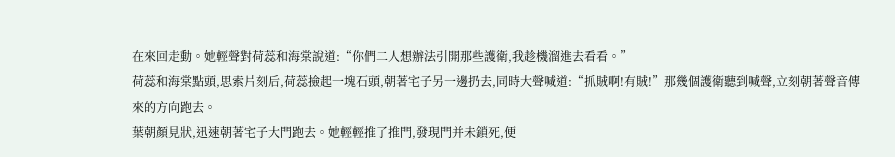在來回走動。她輕聲對荷蕊和海棠說道:“你們二人想辦法引開那些護衛,我趁機溜進去看看。”
荷蕊和海棠點頭,思索片刻后,荷蕊撿起一塊石頭,朝著宅子另一邊扔去,同時大聲喊道:“抓賊啊!有賊!”那幾個護衛聽到喊聲,立刻朝著聲音傳來的方向跑去。
葉朝顏見狀,迅速朝著宅子大門跑去。她輕輕推了推門,發現門并未鎖死,便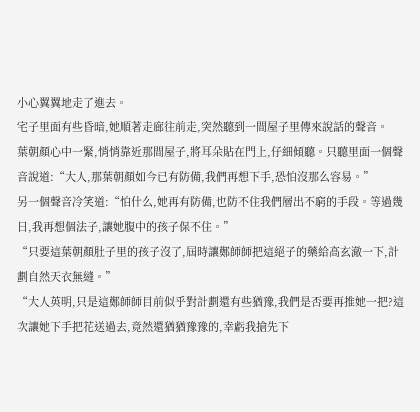小心翼翼地走了進去。
宅子里面有些昏暗,她順著走廊往前走,突然聽到一間屋子里傳來說話的聲音。
葉朝顏心中一緊,悄悄靠近那間屋子,將耳朵貼在門上,仔細傾聽。只聽里面一個聲音說道:“大人,那葉朝顏如今已有防備,我們再想下手,恐怕沒那么容易。”
另一個聲音冷笑道:“怕什么,她再有防備,也防不住我們層出不窮的手段。等過幾日,我再想個法子,讓她腹中的孩子保不住。”
“只要這葉朝顏肚子里的孩子沒了,屆時讓鄭師師把這絕子的藥給高玄澈一下,計劃自然天衣無縫。”
“大人英明,只是這鄭師師目前似乎對計劃還有些猶豫,我們是否要再推她一把?這次讓她下手把花送過去,竟然還猶猶豫豫的,幸虧我搶先下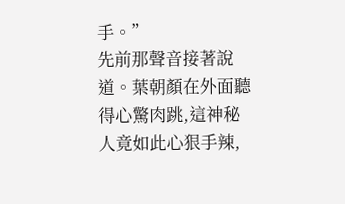手。”
先前那聲音接著說道。葉朝顏在外面聽得心驚肉跳,這神秘人竟如此心狠手辣,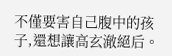不僅要害自己腹中的孩子,還想讓高玄澈絕后。